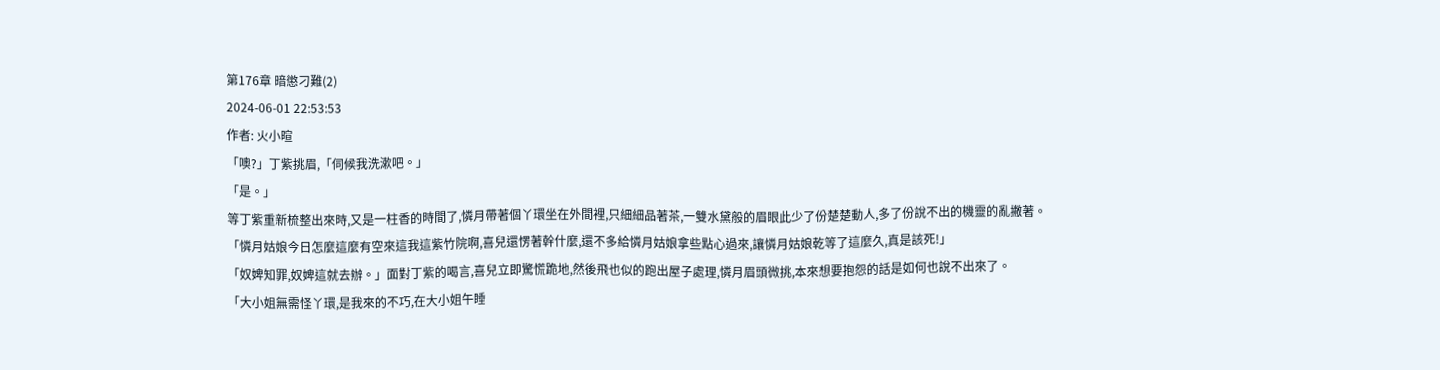第176章 暗懲刁難(2)
2024-06-01 22:53:53
作者: 火小暄
「噢?」丁紫挑眉,「伺候我洗漱吧。」
「是。」
等丁紫重新梳整出來時,又是一柱香的時間了,憐月帶著個丫環坐在外間裡,只細細品著茶,一雙水黛般的眉眼此少了份楚楚動人,多了份說不出的機靈的亂撇著。
「憐月姑娘今日怎麼這麼有空來這我這紫竹院啊,喜兒還愣著幹什麼,還不多給憐月姑娘拿些點心過來,讓憐月姑娘乾等了這麼久,真是該死!」
「奴婢知罪,奴婢這就去辦。」面對丁紫的喝言,喜兒立即驚慌跪地,然後飛也似的跑出屋子處理,憐月眉頭微挑,本來想要抱怨的話是如何也說不出來了。
「大小姐無需怪丫環,是我來的不巧,在大小姐午睡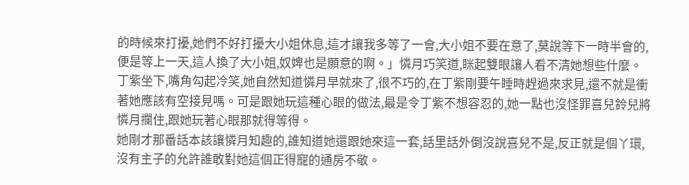的時候來打擾,她們不好打擾大小姐休息,這才讓我多等了一會,大小姐不要在意了,莫說等下一時半會的,便是等上一天,這人換了大小姐,奴婢也是願意的啊。」憐月巧笑道,眯起雙眼讓人看不清她想些什麼。
丁紫坐下,嘴角勾起冷笑,她自然知道憐月早就來了,很不巧的,在丁紫剛要午睡時趕過來求見,還不就是衝著她應該有空接見嗎。可是跟她玩這種心眼的做法,最是令丁紫不想容忍的,她一點也沒怪罪喜兒鈴兒將憐月攔住,跟她玩著心眼那就得等得。
她剛才那番話本該讓憐月知趣的,誰知道她還跟她來這一套,話里話外倒沒說喜兒不是,反正就是個丫環,沒有主子的允許誰敢對她這個正得寵的通房不敬。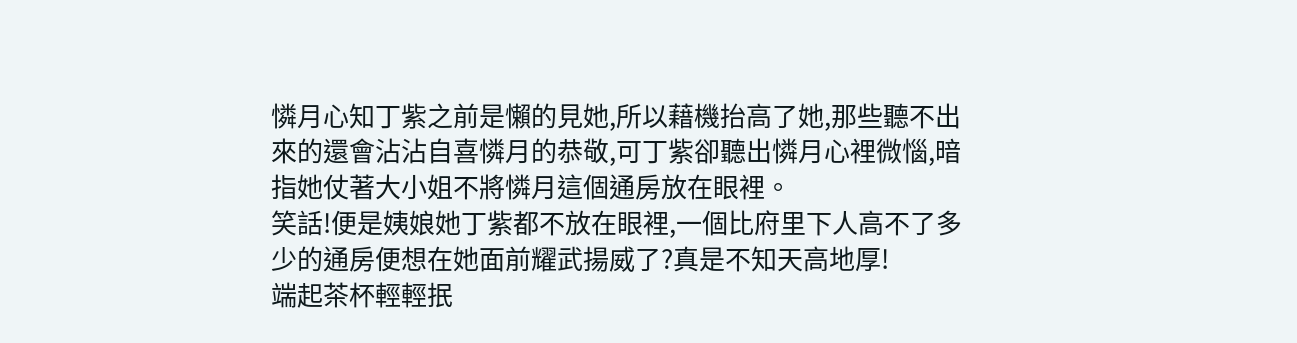憐月心知丁紫之前是懶的見她,所以藉機抬高了她,那些聽不出來的還會沾沾自喜憐月的恭敬,可丁紫卻聽出憐月心裡微惱,暗指她仗著大小姐不將憐月這個通房放在眼裡。
笑話!便是姨娘她丁紫都不放在眼裡,一個比府里下人高不了多少的通房便想在她面前耀武揚威了?真是不知天高地厚!
端起茶杯輕輕抿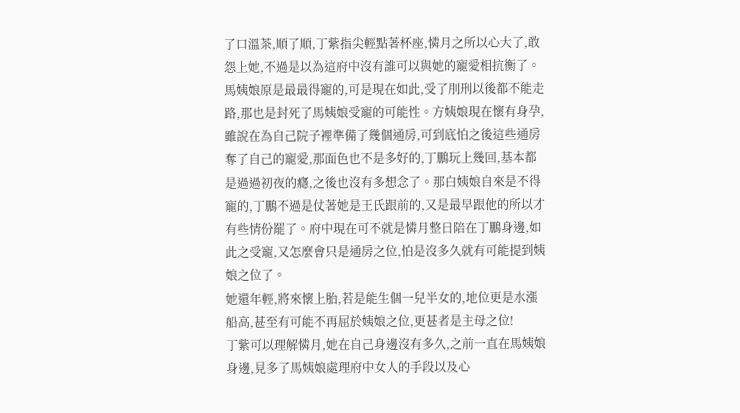了口溫茶,順了順,丁紫指尖輕點著杯座,憐月之所以心大了,敢怨上她,不過是以為這府中沒有誰可以與她的寵愛相抗衡了。
馬姨娘原是最最得寵的,可是現在如此,受了刖刑以後都不能走路,那也是封死了馬姨娘受寵的可能性。方姨娘現在懷有身孕,雖說在為自己院子裡準備了幾個通房,可到底怕之後這些通房奪了自己的寵愛,那面色也不是多好的,丁鵬玩上幾回,基本都是過過初夜的癮,之後也沒有多想念了。那白姨娘自來是不得寵的,丁鵬不過是仗著她是王氏跟前的,又是最早跟他的所以才有些情份罷了。府中現在可不就是憐月整日陪在丁鵬身邊,如此之受寵,又怎麼會只是通房之位,怕是沒多久就有可能提到姨娘之位了。
她還年輕,將來懷上胎,若是能生個一兒半女的,地位更是水漲船高,甚至有可能不再屈於姨娘之位,更甚者是主母之位!
丁紫可以理解憐月,她在自己身邊沒有多久,之前一直在馬姨娘身邊,見多了馬姨娘處理府中女人的手段以及心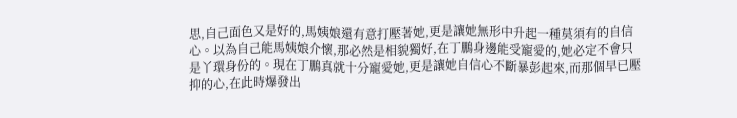思,自己面色又是好的,馬姨娘還有意打壓著她,更是讓她無形中升起一種莫須有的自信心。以為自己能馬姨娘介懷,那必然是相貌獨好,在丁鵬身邊能受寵愛的,她必定不會只是丫環身份的。現在丁鵬真就十分寵愛她,更是讓她自信心不斷暴彭起來,而那個早已壓抑的心,在此時爆發出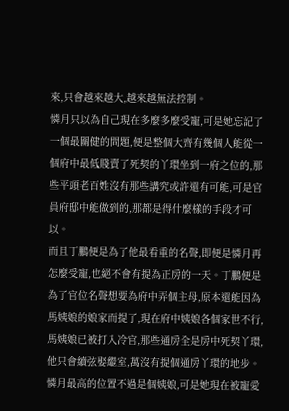來,只會越來越大,越來越無法控制。
憐月只以為自己現在多麼多麼受寵,可是她忘記了一個最關健的問題,便是整個大齊有幾個人能從一個府中最低賤賣了死契的丫環坐到一府之位的,那些平頭老百姓沒有那些講究或許還有可能,可是官員府邸中能做到的,那都是得什麼樣的手段才可以。
而且丁鵬便是為了他最看重的名聲,即便是憐月再怎麼受寵,也絕不會有提為正房的一天。丁鵬便是為了官位名聲想要為府中弄個主母,原本還能因為馬姨娘的娘家而提了,現在府中姨娘各個家世不行,馬姨娘已被打入冷官,那些通房全是房中死契丫環,他只會續弦娶繼室,萬沒有提個通房丫環的地步。
憐月最高的位置不過是個姨娘,可是她現在被寵愛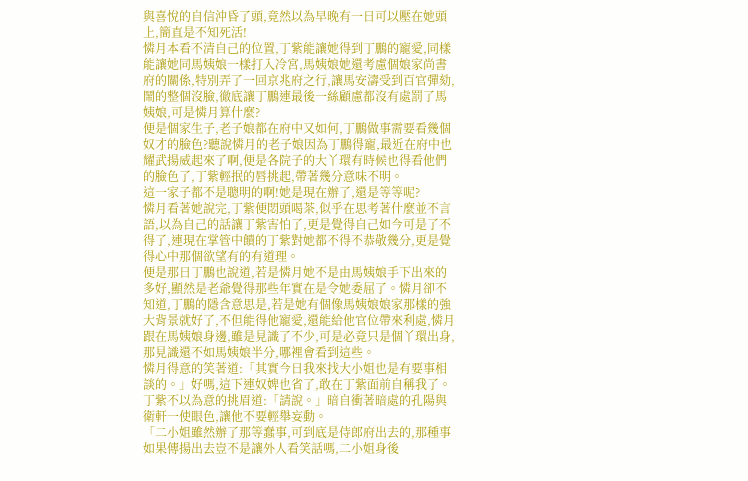與喜悅的自信沖昏了頭,竟然以為早晚有一日可以壓在她頭上,簡直是不知死活!
憐月本看不清自己的位置,丁紫能讓她得到丁鵬的寵愛,同樣能讓她同馬姨娘一樣打入冷宮,馬姨娘她還考慮個娘家尚書府的關係,特別弄了一回京兆府之行,讓馬安濤受到百官彈劾,鬧的整個沒臉,徹底讓丁鵬連最後一絲顧慮都沒有處罰了馬姨娘,可是憐月算什麼?
便是個家生子,老子娘都在府中又如何,丁鵬做事需要看幾個奴才的臉色?聽說憐月的老子娘因為丁鵬得寵,最近在府中也耀武揚威起來了啊,便是各院子的大丫環有時候也得看他們的臉色了,丁紫輕抿的唇挑起,帶著幾分意味不明。
這一家子都不是聰明的啊!她是現在辦了,還是等等呢?
憐月看著她說完,丁紫便悶頭喝茶,似乎在思考著什麼並不言語,以為自己的話讓丁紫害怕了,更是覺得自己如今可是了不得了,連現在掌管中饋的丁紫對她都不得不恭敬幾分,更是覺得心中那個欲望有的有道理。
便是那日丁鵬也說道,若是憐月她不是由馬姨娘手下出來的多好,顯然是老爺覺得那些年實在是令她委屈了。憐月卻不知道,丁鵬的隱含意思是,若是她有個像馬姨娘娘家那樣的強大背景就好了,不但能得他寵愛,還能給他官位帶來利處,憐月跟在馬姨娘身邊,雖是見識了不少,可是必竟只是個丫環出身,那見識還不如馬姨娘半分,哪裡會看到這些。
憐月得意的笑著道:「其實今日我來找大小姐也是有要事相談的。」好嗎,這下連奴婢也省了,敢在丁紫面前自稱我了。
丁紫不以為意的挑眉道:「請說。」暗自衝著暗處的孔陽與衛軒一使眼色,讓他不要輕舉妄動。
「二小姐雖然辦了那等蠢事,可到底是侍郎府出去的,那種事如果傳揚出去豈不是讓外人看笑話嗎,二小姐身後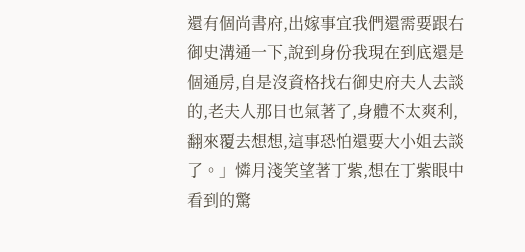還有個尚書府,出嫁事宜我們還需要跟右御史溝通一下,說到身份我現在到底還是個通房,自是沒資格找右御史府夫人去談的,老夫人那日也氣著了,身體不太爽利,翻來覆去想想,這事恐怕還要大小姐去談了。」憐月淺笑望著丁紫,想在丁紫眼中看到的驚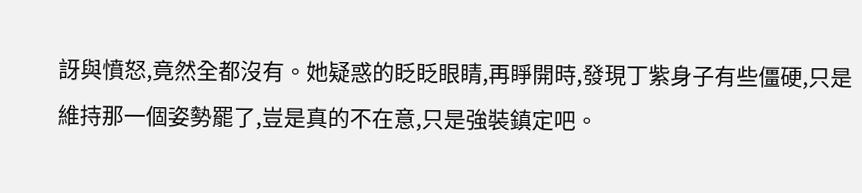訝與憤怒,竟然全都沒有。她疑惑的眨眨眼睛,再睜開時,發現丁紫身子有些僵硬,只是維持那一個姿勢罷了,豈是真的不在意,只是強裝鎮定吧。